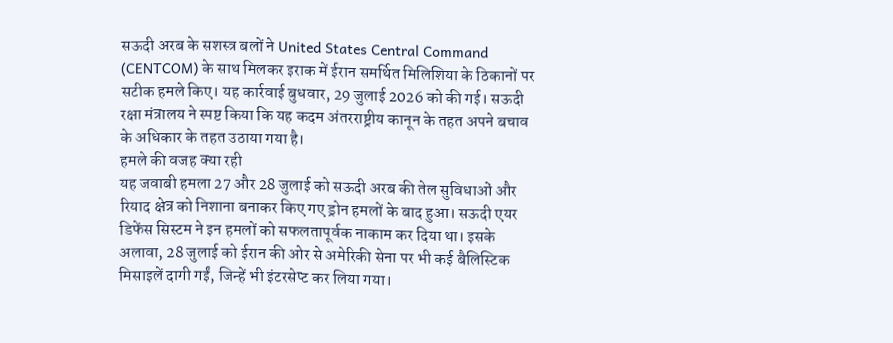सऊदी अरब के सशस्त्र बलों ने United States Central Command (CENTCOM) के साथ मिलकर इराक में ईरान समर्थित मिलिशिया के ठिकानों पर सटीक हमले किए। यह कार्रवाई बुधवार, 29 जुलाई 2026 को की गई। सऊदी रक्षा मंत्रालय ने स्पष्ट किया कि यह कदम अंतरराष्ट्रीय कानून के तहत अपने बचाव के अधिकार के तहत उठाया गया है।
हमले की वजह क्या रही
यह जवाबी हमला 27 और 28 जुलाई को सऊदी अरब की तेल सुविधाओं और रियाद क्षेत्र को निशाना बनाकर किए गए ड्रोन हमलों के बाद हुआ। सऊदी एयर डिफेंस सिस्टम ने इन हमलों को सफलतापूर्वक नाकाम कर दिया था। इसके अलावा, 28 जुलाई को ईरान की ओर से अमेरिकी सेना पर भी कई बैलिस्टिक मिसाइलें दागी गईं, जिन्हें भी इंटरसेप्ट कर लिया गया।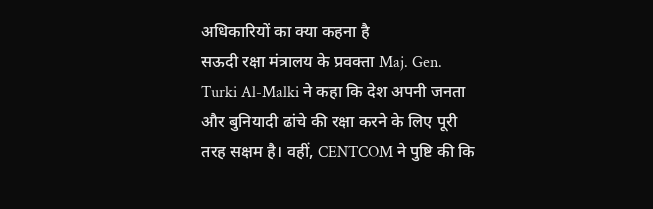अधिकारियों का क्या कहना है
सऊदी रक्षा मंत्रालय के प्रवक्ता Maj. Gen. Turki Al-Malki ने कहा कि देश अपनी जनता और बुनियादी ढांचे की रक्षा करने के लिए पूरी तरह सक्षम है। वहीं, CENTCOM ने पुष्टि की कि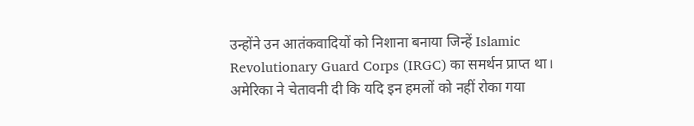उन्होंने उन आतंकवादियों को निशाना बनाया जिन्हें Islamic Revolutionary Guard Corps (IRGC) का समर्थन प्राप्त था। अमेरिका ने चेतावनी दी कि यदि इन हमलों को नहीं रोका गया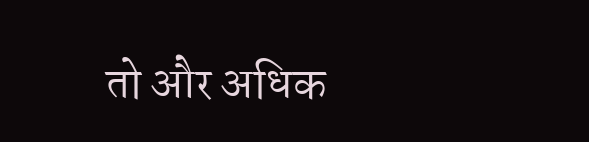तो और अधिक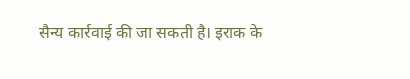सैन्य कार्रवाई की जा सकती है। इराक के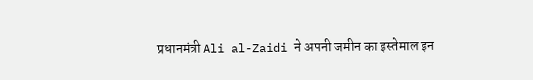प्रधानमंत्री Ali al-Zaidi ने अपनी जमीन का इस्तेमाल इन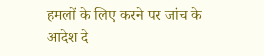हमलों के लिए करने पर जांच के आदेश दे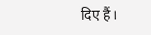दिए हैं।